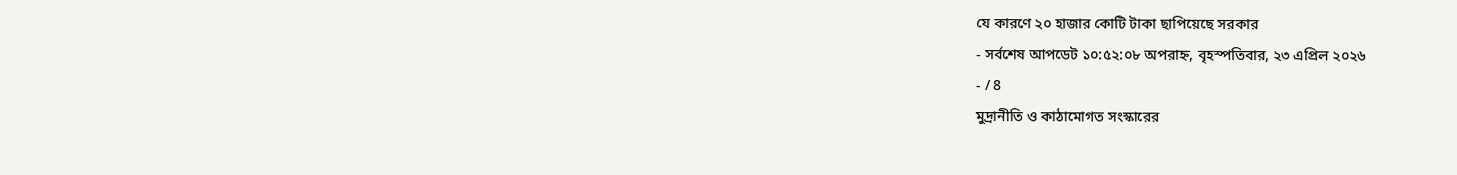যে কারণে ২০ হাজার কোটি টাকা ছাপিয়েছে সরকার
- সর্বশেষ আপডেট ১০:৫২:০৮ অপরাহ্ন, বৃহস্পতিবার, ২৩ এপ্রিল ২০২৬
- / 8
মুদ্রানীতি ও কাঠামোগত সংস্কারের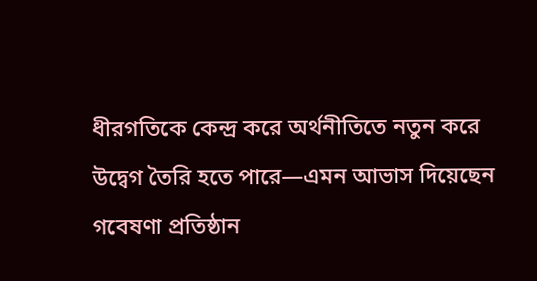ধীরগতিকে কেন্দ্র করে অর্থনীতিতে নতুন করে উদ্বেগ তৈরি হতে পারে—এমন আভাস দিয়েছেন গবেষণা প্রতিষ্ঠান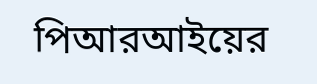পিআরআইয়ের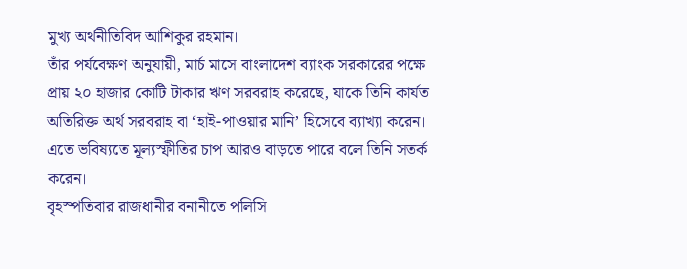মুখ্য অর্থনীতিবিদ আশিকুর রহমান।
তাঁর পর্যবেক্ষণ অনুযায়ী, মার্চ মাসে বাংলাদেশ ব্যাংক সরকারের পক্ষে প্রায় ২০ হাজার কোটি টাকার ঋণ সরবরাহ করেছে, যাকে তিনি কার্যত অতিরিক্ত অর্থ সরবরাহ বা ‘হাই-পাওয়ার মানি’ হিসেবে ব্যাখ্যা করেন। এতে ভবিষ্যতে মূল্যস্ফীতির চাপ আরও বাড়তে পারে বলে তিনি সতর্ক করেন।
বৃহস্পতিবার রাজধানীর বনানীতে পলিসি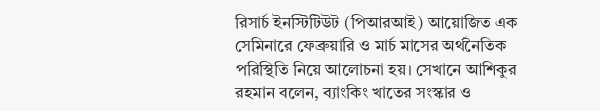রিসার্চ ইনস্টিটিউট (পিআরআই) আয়োজিত এক সেমিনারে ফেব্রুয়ারি ও মার্চ মাসের অর্থনৈতিক পরিস্থিতি নিয়ে আলোচনা হয়। সেখানে আশিকুর রহমান বলেন, ব্যাংকিং খাতের সংস্কার ও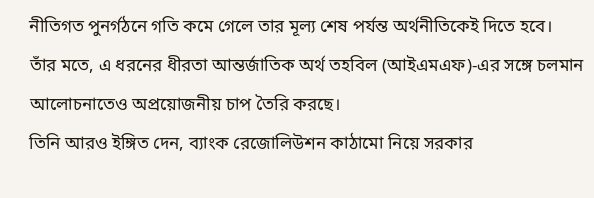নীতিগত পুনর্গঠনে গতি কমে গেলে তার মূল্য শেষ পর্যন্ত অর্থনীতিকেই দিতে হবে।
তাঁর মতে, এ ধরনের ধীরতা আন্তর্জাতিক অর্থ তহবিল (আইএমএফ)-এর সঙ্গে চলমান আলোচনাতেও অপ্রয়োজনীয় চাপ তৈরি করছে।
তিনি আরও ইঙ্গিত দেন, ব্যাংক রেজোলিউশন কাঠামো নিয়ে সরকার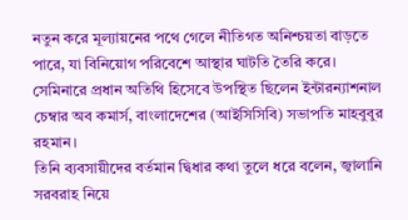নতুন করে মূল্যায়নের পথে গেলে নীতিগত অনিশ্চয়তা বাড়তে পারে, যা বিনিয়োগ পরিবেশে আস্থার ঘাটতি তৈরি করে।
সেমিনারে প্রধান অতিথি হিসেবে উপস্থিত ছিলেন ইন্টারন্যাশনাল চেম্বার অব কমার্স, বাংলাদেশের (আইসিসিবি) সভাপতি মাহবুবুর রহমান।
তিনি ব্যবসায়ীদের বর্তমান দ্বিধার কথা তুলে ধরে বলেন, জ্বালানি সরবরাহ নিয়ে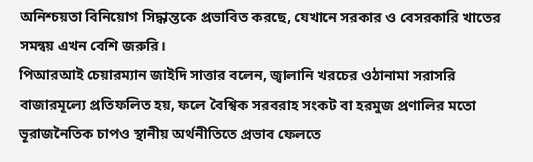অনিশ্চয়তা বিনিয়োগ সিদ্ধান্তকে প্রভাবিত করছে, যেখানে সরকার ও বেসরকারি খাতের সমন্বয় এখন বেশি জরুরি।
পিআরআই চেয়ারম্যান জাইদি সাত্তার বলেন, জ্বালানি খরচের ওঠানামা সরাসরি বাজারমূল্যে প্রতিফলিত হয়, ফলে বৈশ্বিক সরবরাহ সংকট বা হরমুজ প্রণালির মতো ভূরাজনৈতিক চাপও স্থানীয় অর্থনীতিতে প্রভাব ফেলতে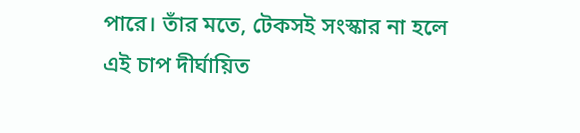পারে। তাঁর মতে, টেকসই সংস্কার না হলে এই চাপ দীর্ঘায়িত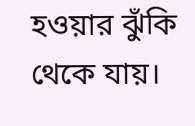হওয়ার ঝুঁকি থেকে যায়।